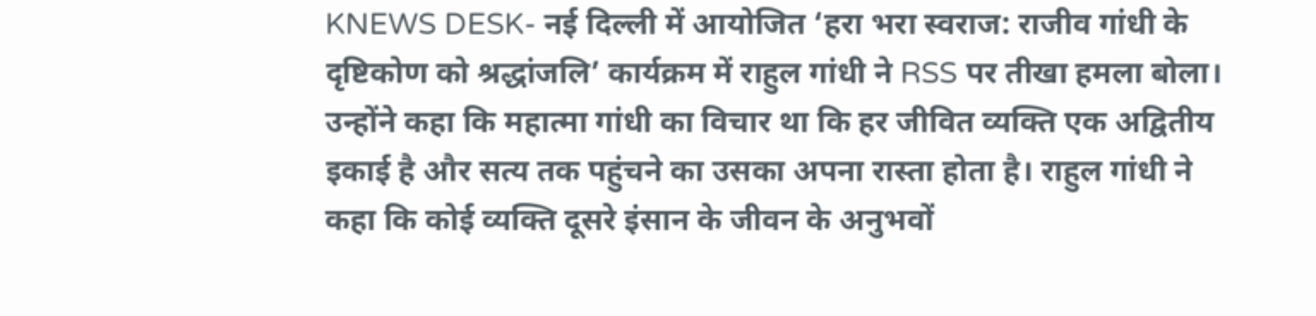KNEWS DESK- नई दिल्ली में आयोजित ‘हरा भरा स्वराज: राजीव गांधी के दृष्टिकोण को श्रद्धांजलि’ कार्यक्रम में राहुल गांधी ने RSS पर तीखा हमला बोला। उन्होंने कहा कि महात्मा गांधी का विचार था कि हर जीवित व्यक्ति एक अद्वितीय इकाई है और सत्य तक पहुंचने का उसका अपना रास्ता होता है। राहुल गांधी ने कहा कि कोई व्यक्ति दूसरे इंसान के जीवन के अनुभवों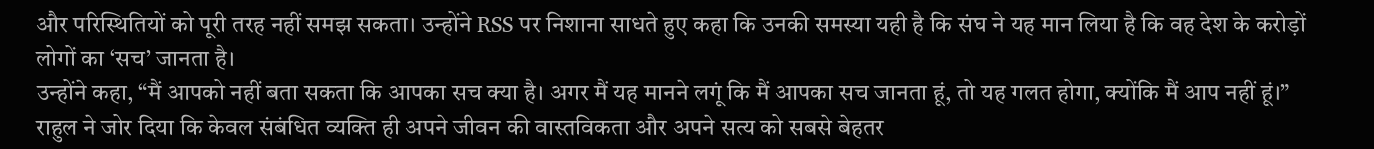और परिस्थितियों को पूरी तरह नहीं समझ सकता। उन्होंने RSS पर निशाना साधते हुए कहा कि उनकी समस्या यही है कि संघ ने यह मान लिया है कि वह देश के करोड़ों लोगों का ‘सच’ जानता है।
उन्होंने कहा, “मैं आपको नहीं बता सकता कि आपका सच क्या है। अगर मैं यह मानने लगूं कि मैं आपका सच जानता हूं, तो यह गलत होगा, क्योंकि मैं आप नहीं हूं।” राहुल ने जोर दिया कि केवल संबंधित व्यक्ति ही अपने जीवन की वास्तविकता और अपने सत्य को सबसे बेहतर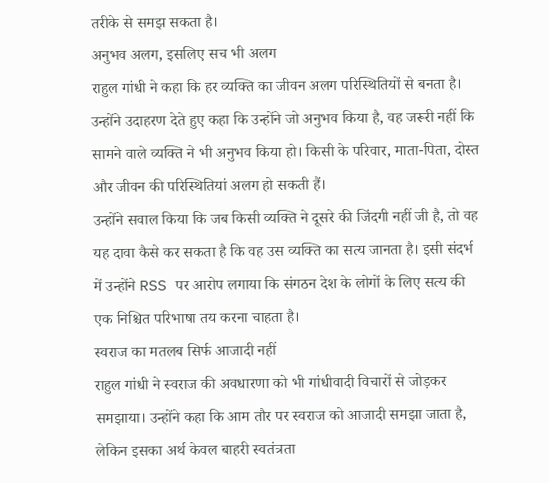तरीके से समझ सकता है।
अनुभव अलग, इसलिए सच भी अलग
राहुल गांधी ने कहा कि हर व्यक्ति का जीवन अलग परिस्थितियों से बनता है। उन्होंने उदाहरण देते हुए कहा कि उन्होंने जो अनुभव किया है, वह जरूरी नहीं कि सामने वाले व्यक्ति ने भी अनुभव किया हो। किसी के परिवार, माता-पिता, दोस्त और जीवन की परिस्थितियां अलग हो सकती हैं।
उन्होंने सवाल किया कि जब किसी व्यक्ति ने दूसरे की जिंदगी नहीं जी है, तो वह यह दावा कैसे कर सकता है कि वह उस व्यक्ति का सत्य जानता है। इसी संदर्भ में उन्होंने RSS पर आरोप लगाया कि संगठन देश के लोगों के लिए सत्य की एक निश्चित परिभाषा तय करना चाहता है।
स्वराज का मतलब सिर्फ आजादी नहीं
राहुल गांधी ने स्वराज की अवधारणा को भी गांधीवादी विचारों से जोड़कर समझाया। उन्होंने कहा कि आम तौर पर स्वराज को आजादी समझा जाता है, लेकिन इसका अर्थ केवल बाहरी स्वतंत्रता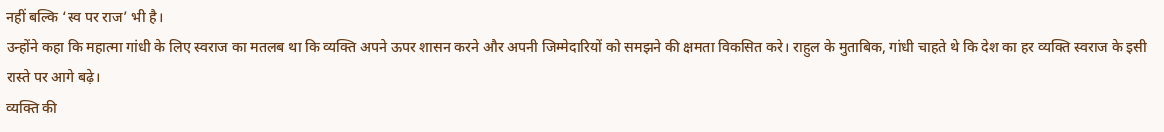नहीं बल्कि ‘स्व पर राज’ भी है।
उन्होंने कहा कि महात्मा गांधी के लिए स्वराज का मतलब था कि व्यक्ति अपने ऊपर शासन करने और अपनी जिम्मेदारियों को समझने की क्षमता विकसित करे। राहुल के मुताबिक, गांधी चाहते थे कि देश का हर व्यक्ति स्वराज के इसी रास्ते पर आगे बढ़े।
व्यक्ति की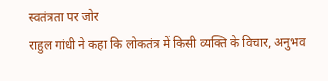स्वतंत्रता पर जोर
राहुल गांधी ने कहा कि लोकतंत्र में किसी व्यक्ति के विचार, अनुभव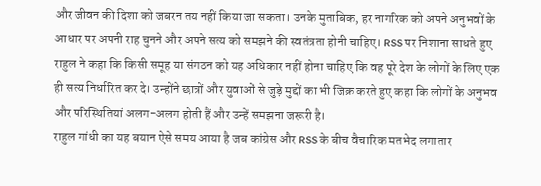और जीवन की दिशा को जबरन तय नहीं किया जा सकता। उनके मुताबिक, हर नागरिक को अपने अनुभवों के आधार पर अपनी राह चुनने और अपने सत्य को समझने की स्वतंत्रता होनी चाहिए। RSS पर निशाना साधते हुए राहुल ने कहा कि किसी समूह या संगठन को यह अधिकार नहीं होना चाहिए कि वह पूरे देश के लोगों के लिए एक ही सत्य निर्धारित कर दे। उन्होंने छात्रों और युवाओं से जुड़े मुद्दों का भी जिक्र करते हुए कहा कि लोगों के अनुभव और परिस्थितियां अलग-अलग होती हैं और उन्हें समझना जरूरी है।
राहुल गांधी का यह बयान ऐसे समय आया है जब कांग्रेस और RSS के बीच वैचारिक मतभेद लगातार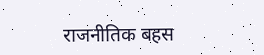राजनीतिक बहस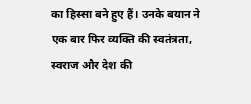का हिस्सा बने हुए हैं। उनके बयान ने एक बार फिर व्यक्ति की स्वतंत्रता, स्वराज और देश की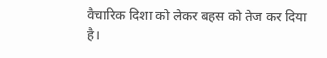वैचारिक दिशा को लेकर बहस को तेज कर दिया है।